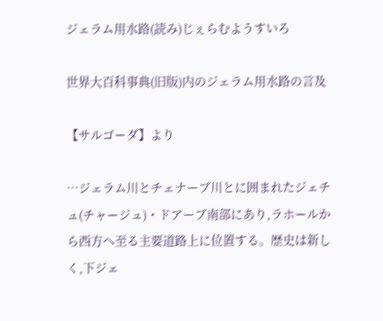ジェラム用水路(読み)じぇらむようすいろ

世界大百科事典(旧版)内のジェラム用水路の言及

【サルゴーダ】より

…ジェラム川とチェナーブ川とに囲まれたジェチュ(チャージュ)・ドアーブ南部にあり,ラホールから西方へ至る主要道路上に位置する。歴史は新しく,下ジェ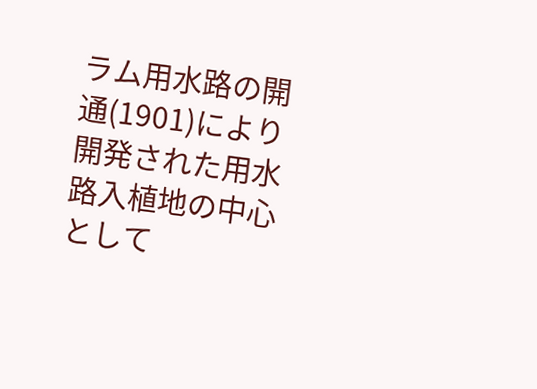ラム用水路の開通(1901)により開発された用水路入植地の中心として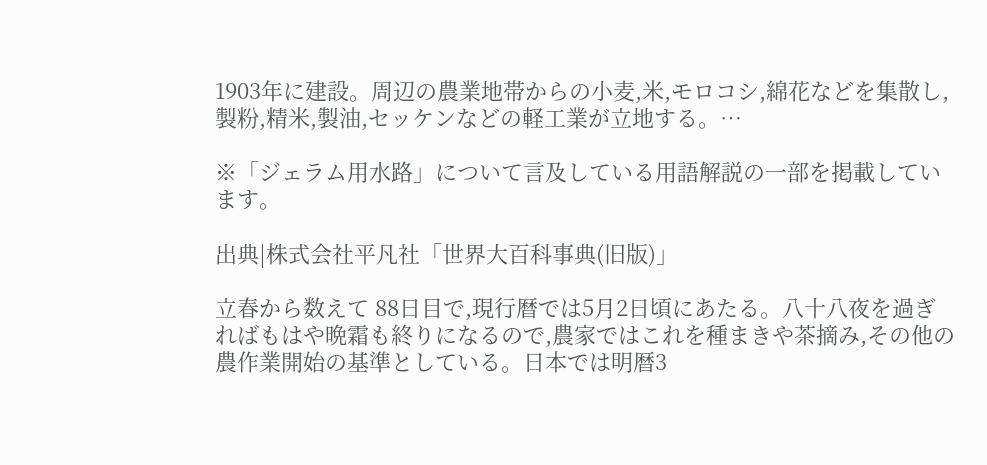1903年に建設。周辺の農業地帯からの小麦,米,モロコシ,綿花などを集散し,製粉,精米,製油,セッケンなどの軽工業が立地する。…

※「ジェラム用水路」について言及している用語解説の一部を掲載しています。

出典|株式会社平凡社「世界大百科事典(旧版)」

立春から数えて 88日目で,現行暦では5月2日頃にあたる。八十八夜を過ぎればもはや晩霜も終りになるので,農家ではこれを種まきや茶摘み,その他の農作業開始の基準としている。日本では明暦3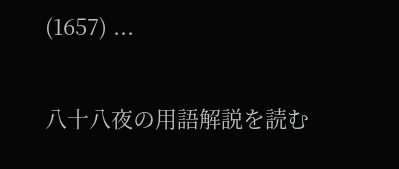(1657) ...

八十八夜の用語解説を読む